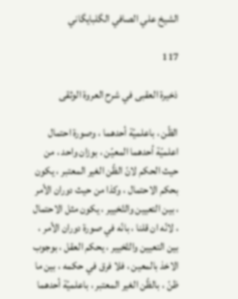الشيخ علي الصافي الگلبايگاني

117

ذخيرة العقبى في شرح العروة الوثقى

الظّن ، باعلميّة أحدهما ، وصورة احتمال اعلميّة أحدهما المعيّن ، بوزان واحد ، من حيث الحكم لانّ الظّن الغير المعتبر ، يكون بحكم الاحتمال ، وكذا من حيث دوران الأمر ، بين التعيين والتّخيير ، يكون مثل الاحتمال ، لانّه ان قلنا ، بانّه في صورة دوران الأمر ، بين التعيين والتّخيير ، يحكم العقل ، بوجوب الاخذ بالمعين ، فلا فرق في حكمه ، بين ما ظنّ ، بالظّن الغير المعتبر ، باعلميّة أحدهما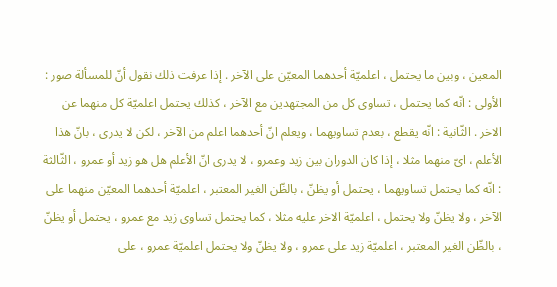المعين ، وبين ما يحتمل ، اعلميّة أحدهما المعيّن على الآخر . إذا عرفت ذلك نقول أنّ للمسألة صور : الأولى : انّه كما يحتمل ، تساوى كل من المجتهدين مع الآخر ، كذلك يحتمل اعلميّة كل منهما عن الاخر . الثّانية : انّه يقطع ، بعدم تساويهما ، ويعلم انّ أحدهما اعلم من الآخر ، لكن لا يدرى ، بانّ هذا الأعلم ، اىّ منهما مثلا ، إذا كان الدوران بين زيد وعمرو ، لا يدرى انّ الأعلم هل هو زيد أو عمرو ، الثّالثة : انّه كما يحتمل تساويهما ، يحتمل أو يظنّ ، بالظّن الغير المعتبر ، اعلميّة أحدهما المعيّن منهما على الآخر ، ولا يظنّ ولا يحتمل ، اعلميّة الاخر عليه مثلا ، كما يحتمل تساوى زيد مع عمرو ، يحتمل أو يظنّ ، بالظّن الغير المعتبر ، اعلميّة زيد على عمرو ، ولا يظنّ ولا يحتمل اعلميّة عمرو ، على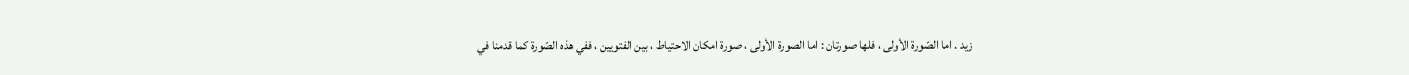زيد . اما الصّورة الأولى ، فلها صورتان : اما الصورة الأولى ، صورة امكان الاحتياط ، بين الفتويين ، ففي هذه الصّورة كما قدمنا في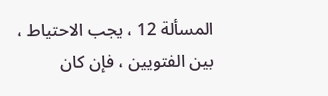المسألة 12 ، يجب الاحتياط ، بين الفتويين ، فإن كان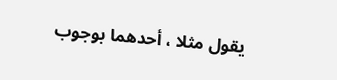يقول مثلا ، أحدهما بوجوب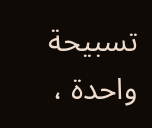تسبيحة واحدة ،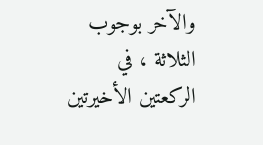والآخر بوجوب الثلاثة ، في الركعتين الأخيرتين